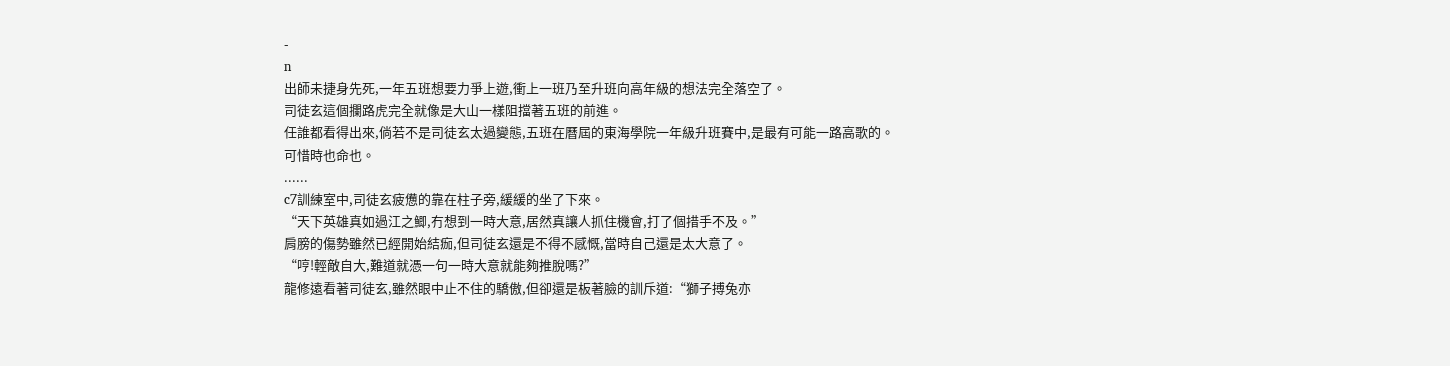-
n
出師未捷身先死,一年五班想要力爭上遊,衝上一班乃至升班向高年級的想法完全落空了。
司徒玄這個攔路虎完全就像是大山一樣阻擋著五班的前進。
任誰都看得出來,倘若不是司徒玄太過變態,五班在曆屆的東海學院一年級升班賽中,是最有可能一路高歌的。
可惜時也命也。
......
c7訓練室中,司徒玄疲憊的靠在柱子旁,緩緩的坐了下來。
“天下英雄真如過江之鯽,冇想到一時大意,居然真讓人抓住機會,打了個措手不及。”
肩膀的傷勢雖然已經開始結痂,但司徒玄還是不得不感慨,當時自己還是太大意了。
“哼!輕敵自大,難道就憑一句一時大意就能夠推脫嗎?”
龍修遠看著司徒玄,雖然眼中止不住的驕傲,但卻還是板著臉的訓斥道:“獅子搏兔亦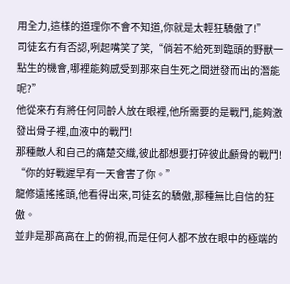用全力,這樣的道理你不會不知道,你就是太輕狂驕傲了!”
司徒玄冇有否認,咧起嘴笑了笑,“倘若不給死到臨頭的野獸一點生的機會,哪裡能夠感受到那來自生死之間迸發而出的潛能呢?”
他從來冇有將任何同齡人放在眼裡,他所需要的是戰鬥,能夠激發出骨子裡,血液中的戰鬥!
那種敵人和自己的痛楚交織,彼此都想要打碎彼此顱骨的戰鬥!
“你的好戰遲早有一天會害了你。”
龍修遠搖搖頭,他看得出來,司徒玄的驕傲,那種無比自信的狂傲。
並非是那高高在上的俯視,而是任何人都不放在眼中的極端的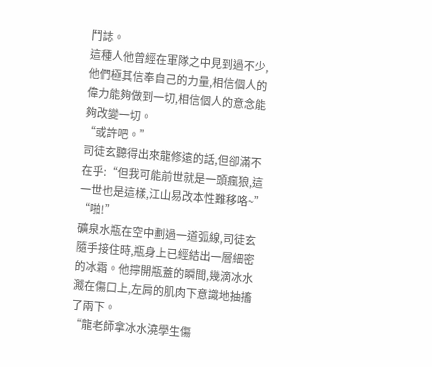鬥誌。
這種人他曾經在軍隊之中見到過不少,他們極其信奉自己的力量,相信個人的偉力能夠做到一切,相信個人的意念能夠改變一切。
“或許吧。”
司徒玄聽得出來龍修遠的話,但卻滿不在乎:“但我可能前世就是一頭瘋狼,這一世也是這樣,江山易改本性難移咯~”
“啪!”
礦泉水瓶在空中劃過一道弧線,司徒玄隨手接住時,瓶身上已經結出一層細密的冰霜。他擰開瓶蓋的瞬間,幾滴冰水濺在傷口上,左肩的肌肉下意識地抽搐了兩下。
“龍老師拿冰水澆學生傷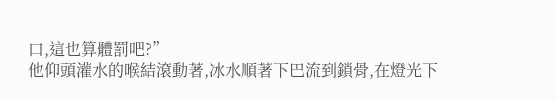口,這也算體罰吧?”
他仰頭灌水的喉結滾動著,冰水順著下巴流到鎖骨,在燈光下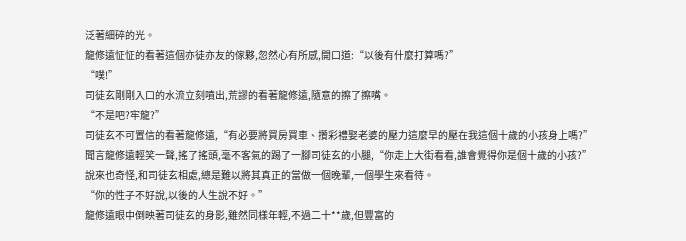泛著細碎的光。
龍修遠怔怔的看著這個亦徒亦友的傢夥,忽然心有所感,開口道:“以後有什麼打算嗎?”
“噗!”
司徒玄剛剛入口的水流立刻噴出,荒謬的看著龍修遠,隨意的擦了擦嘴。
“不是吧?牢龍?”
司徒玄不可置信的看著龍修遠,“有必要將買房買車、攢彩禮娶老婆的壓力這麼早的壓在我這個十歲的小孩身上嗎?”
聞言龍修遠輕笑一聲,搖了搖頭,毫不客氣的踢了一腳司徒玄的小腿,“你走上大街看看,誰會覺得你是個十歲的小孩?”
說來也奇怪,和司徒玄相處,總是難以將其真正的當做一個晚輩,一個學生來看待。
“你的性子不好說,以後的人生說不好。”
龍修遠眼中倒映著司徒玄的身影,雖然同樣年輕,不過二十**歲,但豐富的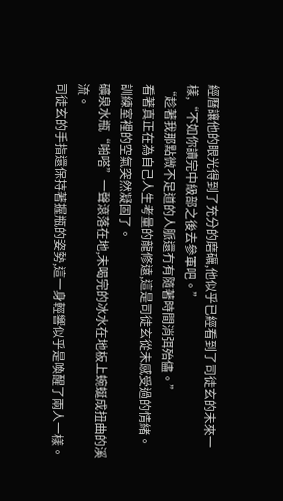經曆讓他的眼光得到了充分的磨礪,他似乎已經看到了司徒玄的未來一樣,“不如你讀完中級部之後去參軍吧。”
“趁著我那點微不足道的人脈還冇有隨著時間消弭殆儘。”
看著真正在為自己人生考量的龍修遠,這是司徒玄從未感受過的情緒。
訓練室裡的空氣突然凝固了。
礦泉水瓶“啪嗒”一聲滾落在地,未喝完的冰水在地板上蜿蜒成扭曲的溪流。
司徒玄的手指還保持著握瓶的姿勢,這一身輕響似乎是喚醒了兩人一樣。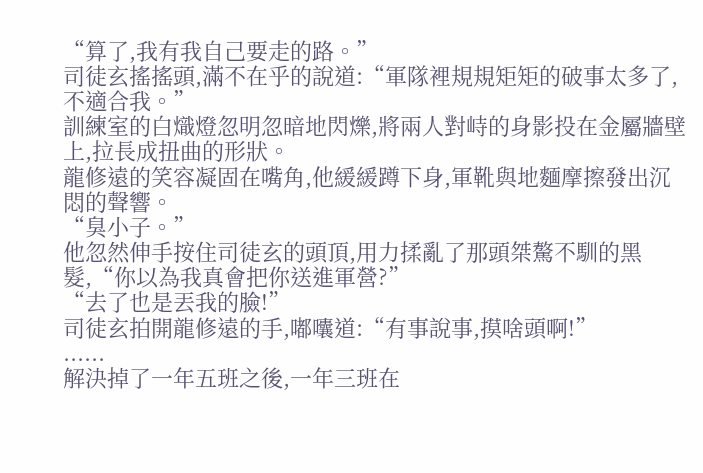“算了,我有我自己要走的路。”
司徒玄搖搖頭,滿不在乎的說道:“軍隊裡規規矩矩的破事太多了,不適合我。”
訓練室的白熾燈忽明忽暗地閃爍,將兩人對峙的身影投在金屬牆壁上,拉長成扭曲的形狀。
龍修遠的笑容凝固在嘴角,他緩緩蹲下身,軍靴與地麵摩擦發出沉悶的聲響。
“臭小子。”
他忽然伸手按住司徒玄的頭頂,用力揉亂了那頭桀驁不馴的黑髮,“你以為我真會把你送進軍營?”
“去了也是丟我的臉!”
司徒玄拍開龍修遠的手,嘟囔道:“有事說事,摸啥頭啊!”
......
解決掉了一年五班之後,一年三班在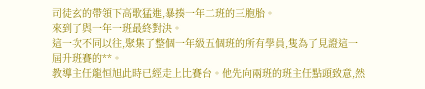司徒玄的帶領下高歌猛進,暴揍一年二班的三胞胎。
來到了與一年一班最終對決。
這一次不同以往,聚集了整個一年級五個班的所有學員,隻為了見證這一屆升班賽的**。
教導主任龍恒旭此時已經走上比賽台。他先向兩班的班主任點頭致意,然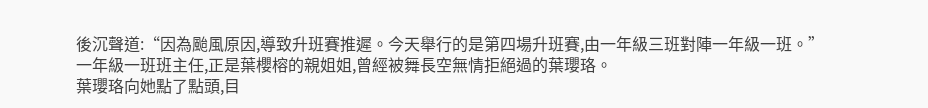後沉聲道:“因為颱風原因,導致升班賽推遲。今天舉行的是第四場升班賽,由一年級三班對陣一年級一班。”
一年級一班班主任,正是葉櫻榕的親姐姐,曾經被舞長空無情拒絕過的葉瓔珞。
葉瓔珞向她點了點頭,目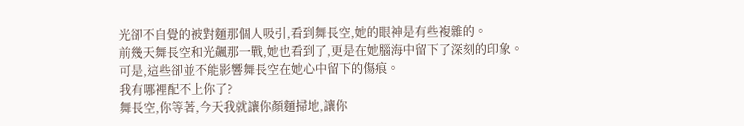光卻不自覺的被對麵那個人吸引,看到舞長空,她的眼神是有些複雜的。
前幾天舞長空和光飆那一戰,她也看到了,更是在她腦海中留下了深刻的印象。
可是,這些卻並不能影響舞長空在她心中留下的傷痕。
我有哪裡配不上你了?
舞長空,你等著,今天我就讓你顏麵掃地,讓你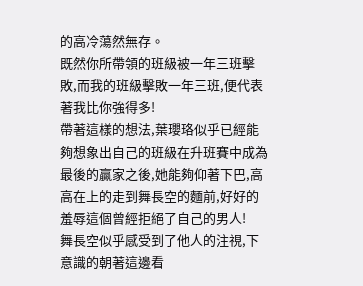的高冷蕩然無存。
既然你所帶領的班級被一年三班擊敗,而我的班級擊敗一年三班,便代表著我比你強得多!
帶著這樣的想法,葉瓔珞似乎已經能夠想象出自己的班級在升班賽中成為最後的贏家之後,她能夠仰著下巴,高高在上的走到舞長空的麵前,好好的羞辱這個曾經拒絕了自己的男人!
舞長空似乎感受到了他人的注視,下意識的朝著這邊看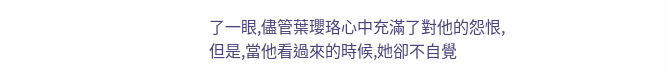了一眼,儘管葉瓔珞心中充滿了對他的怨恨,但是,當他看過來的時候,她卻不自覺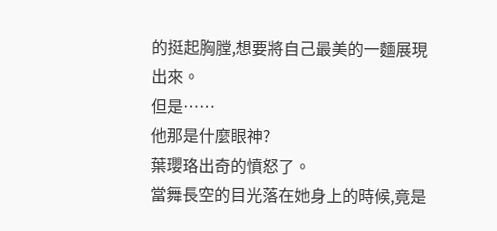的挺起胸膛,想要將自己最美的一麵展現出來。
但是……
他那是什麼眼神?
葉瓔珞出奇的憤怒了。
當舞長空的目光落在她身上的時候,竟是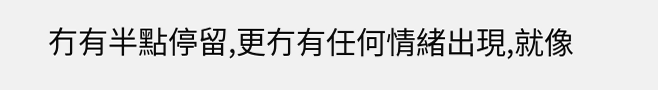冇有半點停留,更冇有任何情緒出現,就像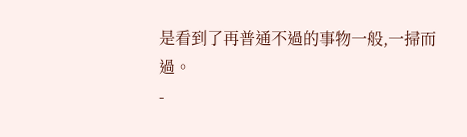是看到了再普通不過的事物一般,一掃而過。
-